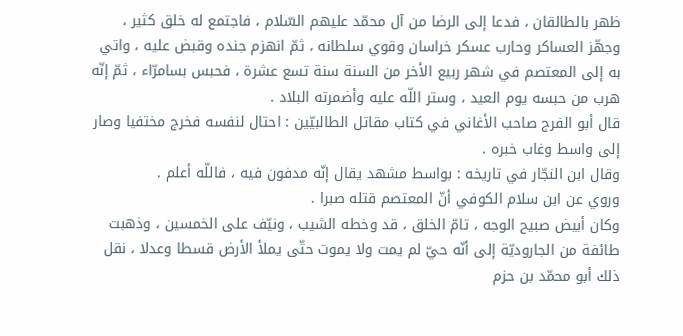ظهر بالطالقان ، فدعا إلى الرضا من آل محمّد عليهم السّلام ، فاجتمع له خلق كثير ، وجهّز العساكر وحارب عسكر خراسان وقوي سلطانه ، ثمّ انهزم جنده وقبض عليه ، واتي به إلى المعتصم في شهر ربيع الأخر من السنة سنة تسع عشرة ، فحبس بسامرّاء ، ثمّ إنّه هرب من حبسه يوم العيد ، وستر اللّه عليه وأضمرته البلاد .
قال أبو الفرج صاحب الأغاني في كتاب مقاتل الطالبيّين : احتال لنفسه فخرج مختفيا وصار إلى واسط وغاب خبره .
وقال ابن النجّار في تاريخه : بواسط مشهد يقال إنّه مدفون فيه ، فاللّه أعلم .
وروي عن ابن سلام الكوفي أنّ المعتصم قتله صبرا .
وكان أبيض صبيح الوجه ، تامّ الخلق ، قد وخطه الشيب ، ونيّف على الخمسين ، وذهبت طائفة من الجاروديّة إلى أنّه حيّ لم يمت ولا يموت حتّى يملأ الأرض قسطا وعدلا ، نقل ذلك أبو محمّد بن حزم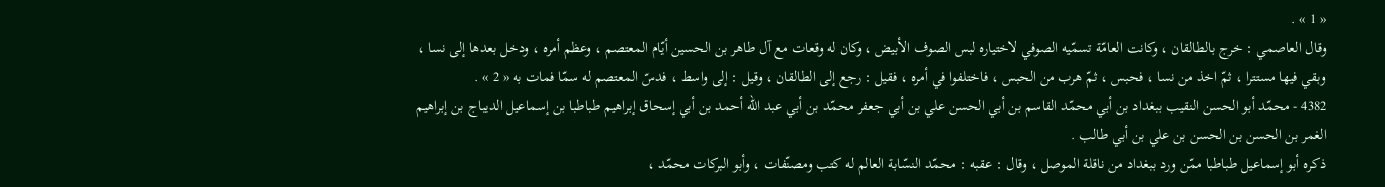« 1 » .
وقال العاصمي : خرج بالطالقان ، وكانت العامّة تسمّيه الصوفي لاختياره لبس الصوف الأبيض ، وكان له وقعات مع آل طاهر بن الحسين أيّام المعتصم ، وعظم أمره ، ودخل بعدها إلى نسا ، وبقي فيها مستترا ، ثمّ اخذ من نسا ، فحبس ، ثمّ هرب من الحبس ، فاختلفوا في أمره ، فقيل : رجع إلى الطالقان ، وقيل : إلى واسط ، فدسّ المعتصم له سمّا فمات به « 2 » .
4382 - محمّد أبو الحسن النقيب ببغداد بن أبي محمّد القاسم بن أبي الحسن علي بن أبي جعفر محمّد بن أبي عبد اللّه أحمد بن أبي إسحاق إبراهيم طباطبا بن إسماعيل الديباج بن إبراهيم الغمر بن الحسن بن الحسن بن علي بن أبي طالب .
ذكره أبو إسماعيل طباطبا ممّن ورد ببغداد من ناقلة الموصل ، وقال : عقبه : محمّد النسّابة العالم له كتب ومصنّفات ، وأبو البركات محمّد ،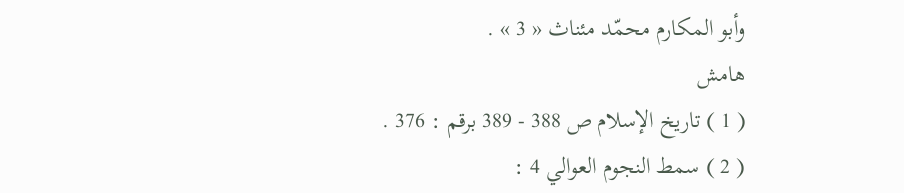وأبو المكارم محمّد مئناث « 3 » .
هامش
( 1 ) تاريخ الإسلام ص 388 - 389 برقم : 376 .
( 2 ) سمط النجوم العوالي 4 :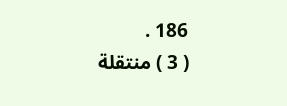186 .
( 3 ) منتقلة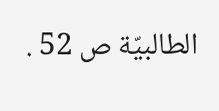الطالبيّة ص 52 .